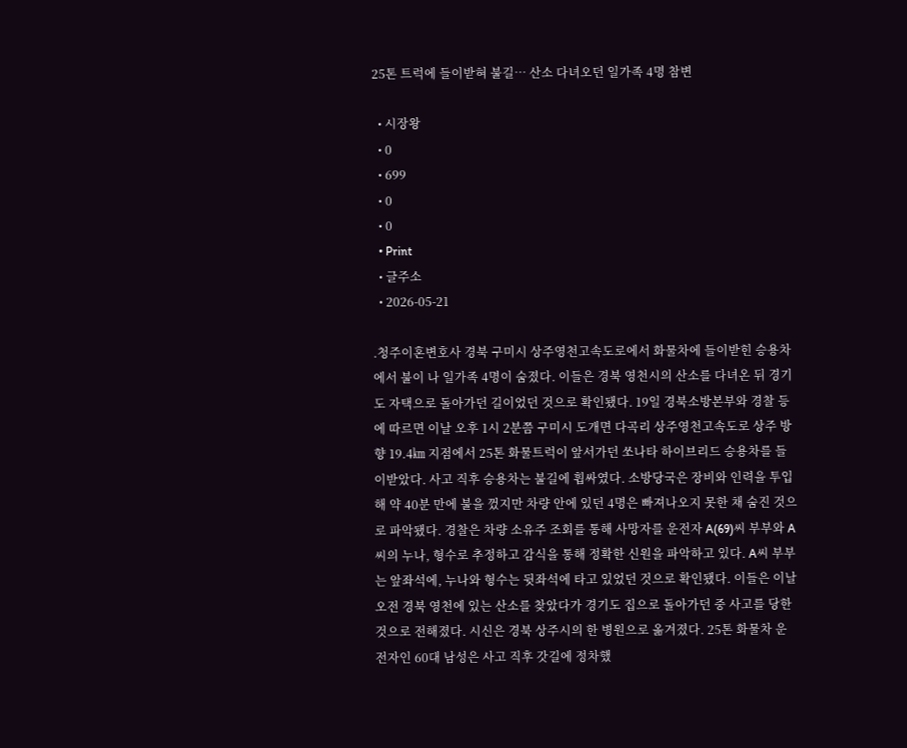25톤 트럭에 들이받혀 불길… 산소 다녀오던 일가족 4명 참변

  • 시장왕
  • 0
  • 699
  • 0
  • 0
  • Print
  • 글주소
  • 2026-05-21

.청주이혼변호사 경북 구미시 상주영천고속도로에서 화물차에 들이받힌 승용차에서 불이 나 일가족 4명이 숨졌다. 이들은 경북 영천시의 산소를 다녀온 뒤 경기도 자택으로 돌아가던 길이었던 것으로 확인됐다. 19일 경북소방본부와 경찰 등에 따르면 이날 오후 1시 2분쯤 구미시 도개면 다곡리 상주영천고속도로 상주 방향 19.4㎞ 지점에서 25톤 화물트럭이 앞서가던 쏘나타 하이브리드 승용차를 들이받았다. 사고 직후 승용차는 불길에 휩싸였다. 소방당국은 장비와 인력을 투입해 약 40분 만에 불을 껐지만 차량 안에 있던 4명은 빠져나오지 못한 채 숨진 것으로 파악됐다. 경찰은 차량 소유주 조회를 통해 사망자를 운전자 A(69)씨 부부와 A씨의 누나, 형수로 추정하고 감식을 통해 정확한 신원을 파악하고 있다. A씨 부부는 앞좌석에, 누나와 형수는 뒷좌석에 타고 있었던 것으로 확인됐다. 이들은 이날 오전 경북 영천에 있는 산소를 찾았다가 경기도 집으로 돌아가던 중 사고를 당한 것으로 전해졌다. 시신은 경북 상주시의 한 병원으로 옮겨졌다. 25톤 화물차 운전자인 60대 남성은 사고 직후 갓길에 정차했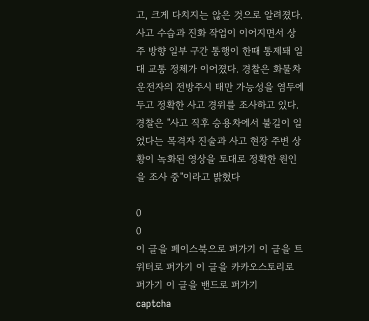고, 크게 다치지는 않은 것으로 알려졌다. 사고 수습과 진화 작업이 이어지면서 상주 방향 일부 구간 통행이 한때 통제돼 일대 교통 정체가 이어졌다. 경찰은 화물차 운전자의 전방주시 태만 가능성을 염두에 두고 정확한 사고 경위를 조사하고 있다. 경찰은 "사고 직후 승용차에서 불길이 일었다는 목격자 진술과 사고 현장 주변 상황이 녹화된 영상을 토대로 정확한 원인을 조사 중"이라고 밝혔다

0
0
이 글을 페이스북으로 퍼가기 이 글을 트위터로 퍼가기 이 글을 카카오스토리로 퍼가기 이 글을 밴드로 퍼가기
captcha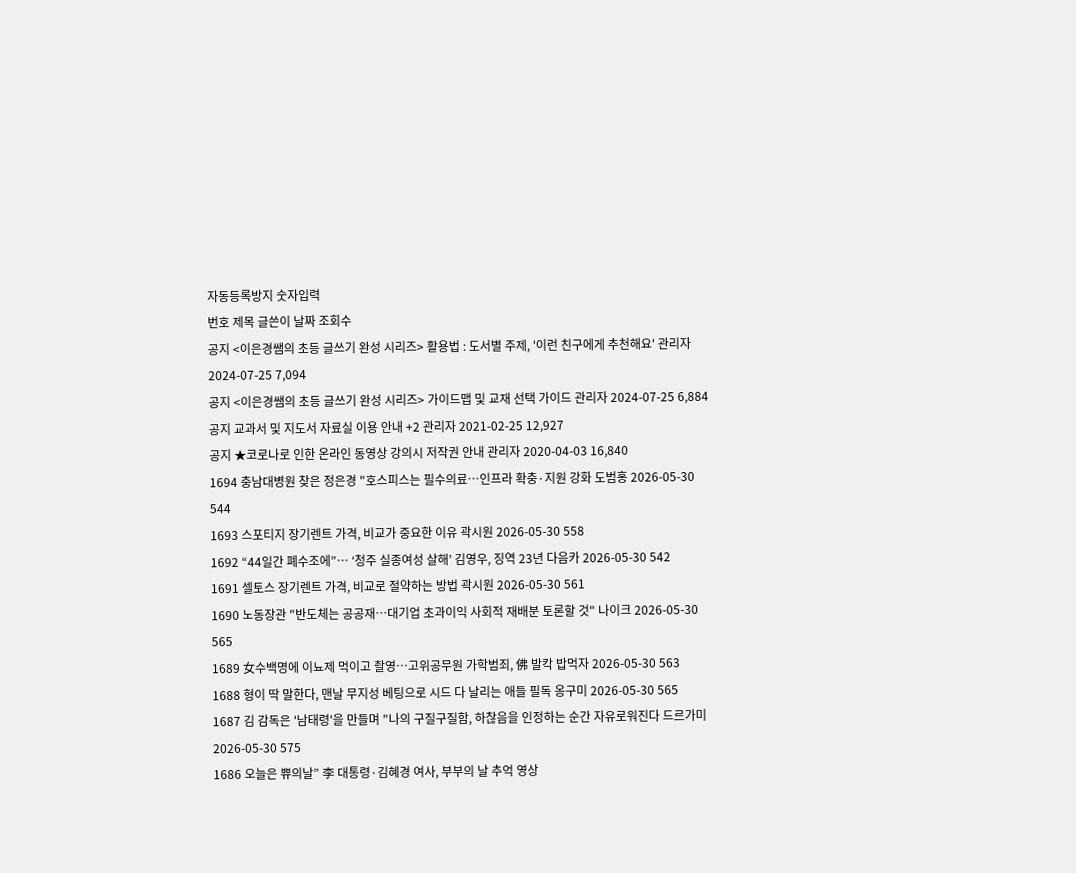자동등록방지 숫자입력
번호 제목 글쓴이 날짜 조회수
공지 <이은경쌤의 초등 글쓰기 완성 시리즈> 활용법 : 도서별 주제, '이런 친구에게 추천해요' 관리자 2024-07-25 7,094
공지 <이은경쌤의 초등 글쓰기 완성 시리즈> 가이드맵 및 교재 선택 가이드 관리자 2024-07-25 6,884
공지 교과서 및 지도서 자료실 이용 안내 +2 관리자 2021-02-25 12,927
공지 ★코로나로 인한 온라인 동영상 강의시 저작권 안내 관리자 2020-04-03 16,840
1694 충남대병원 찾은 정은경 "호스피스는 필수의료…인프라 확충·지원 강화 도범홍 2026-05-30 544
1693 스포티지 장기렌트 가격, 비교가 중요한 이유 곽시원 2026-05-30 558
1692 “44일간 폐수조에”… ‘청주 실종여성 살해’ 김영우, 징역 23년 다음카 2026-05-30 542
1691 셀토스 장기렌트 가격, 비교로 절약하는 방법 곽시원 2026-05-30 561
1690 노동장관 "반도체는 공공재…대기업 초과이익 사회적 재배분 토론할 것" 나이크 2026-05-30 565
1689 女수백명에 이뇨제 먹이고 촬영…고위공무원 가학범죄, 佛 발칵 밥먹자 2026-05-30 563
1688 형이 딱 말한다, 맨날 무지성 베팅으로 시드 다 날리는 애들 필독 옹구미 2026-05-30 565
1687 김 감독은 '남태령'을 만들며 "나의 구질구질함, 하찮음을 인정하는 순간 자유로워진다 드르가미 2026-05-30 575
1686 오늘은 쀼의날” 李 대통령·김혜경 여사, 부부의 날 추억 영상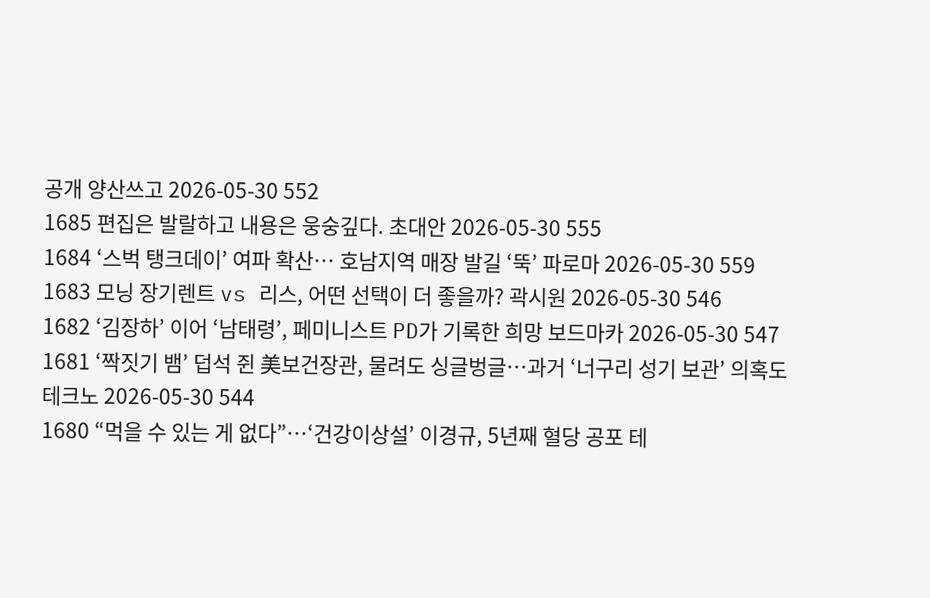공개 양산쓰고 2026-05-30 552
1685 편집은 발랄하고 내용은 웅숭깊다. 초대안 2026-05-30 555
1684 ‘스벅 탱크데이’ 여파 확산… 호남지역 매장 발길 ‘뚝’ 파로마 2026-05-30 559
1683 모닝 장기렌트 vs 리스, 어떤 선택이 더 좋을까? 곽시원 2026-05-30 546
1682 ‘김장하’ 이어 ‘남태령’, 페미니스트 PD가 기록한 희망 보드마카 2026-05-30 547
1681 ‘짝짓기 뱀’ 덥석 쥔 美보건장관, 물려도 싱글벙글…과거 ‘너구리 성기 보관’ 의혹도 테크노 2026-05-30 544
1680 “먹을 수 있는 게 없다”…‘건강이상설’ 이경규, 5년째 혈당 공포 테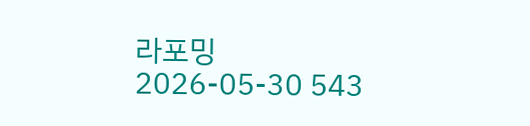라포밍 2026-05-30 543